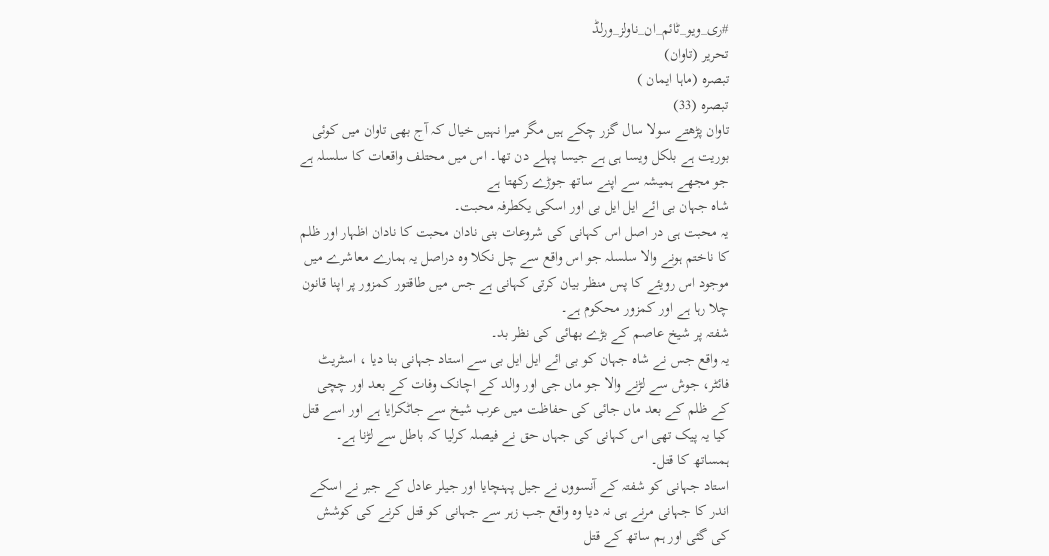#ری_ویو_ٹائم_ان_ناولز_ورلڈ
تحریر (تاوان)
تبصرہ (ماہا ایمان )
تبصرہ (33)
تاوان پڑھتے سولا سال گزر چکے ہیں مگر میرا نہیں خیال کہ آج بھی تاوان میں کوئی بوریت ہے بلکل ویسا ہی ہے جیسا پہلے دن تھا۔ اس میں محتلف واقعات کا سلسلہ ہے جو مجھے ہمیشہ سے اپنے ساتھ جوڑے رکھتا ہے
شاہ جہان بی ائے ایل ایل بی اور اسکی یکطرفہ محبت۔
یہ محبت ہی در اصل اس کہانی کی شروعات بنی نادان محبت کا نادان اظہار اور ظلم کا ناختم ہونے والا سلسلہ جو اس واقع سے چل نکلا وہ دراصل یہ ہمارے معاشرے میں موجود اس رویئے کا پس منظر بیان کرتی کہانی ہے جس میں طاقتور کمزور پر اپنا قانون چلا رہا ہے اور کمزور محکوم ہے۔
شفتہ پر شیخ عاصم کے بڑے بھائی کی نظر بد۔
یہ واقع جس نے شاہ جہان کو بی ائے ایل ایل بی سے استاد جہانی بنا دیا ، اسٹریٹ فائٹر، جوش سے لڑنے والا جو ماں جی اور والد کے اچانک وفات کے بعد اور چچی کے ظلم کے بعد ماں جائی کی حفاظت میں عرب شیخ سے جاٹکرایا ہے اور اسے قتل کیا یہ پیک تھی اس کہانی کی جہاں حق نے فیصلہ کرلیا کہ باطل سے لڑنا ہے۔
ہمساتھ کا قتل۔
استاد جہانی کو شفتہ کے آنسووں نے جیل پہنچایا اور جیلر عادل کے جبر نے اسکے اندر کا جہانی مرنے ہی نہ دیا وہ واقع جب زہر سے جہانی کو قتل کرنے کی کوشش کی گئی اور ہم ساتھ کے قتل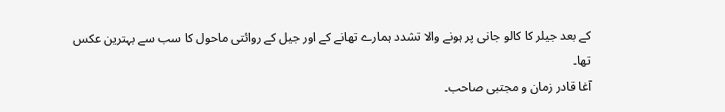کے بعد جیلر کا کالو جانی پر ہونے والا تشدد ہمارے تھانے کے اور جیل کے روائتی ماحول کا سب سے بہترین عکس تھا۔
آغا قادر زمان و مجتبی صاحب۔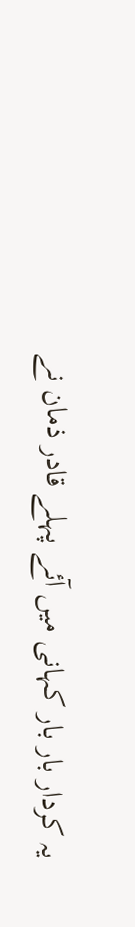یہ کردار بار بار کہانی میں آئے پہلے قادر ذمان نے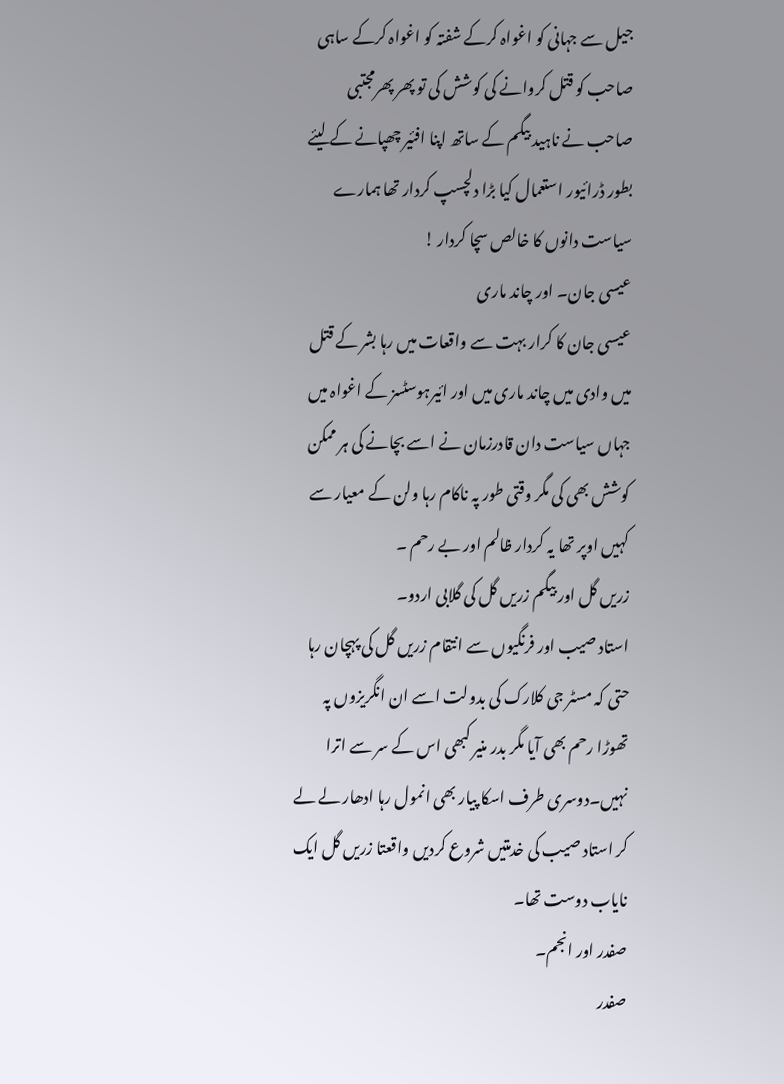جیل سے جہانی کو اغواہ کرکے شفتہ کو اغواہ کرکے ساہی صاحب کو قتل کروانے کی کوشش کی تو پھر پھرمجتبی صاحب نے ناہید بیگم کے ساتھ اپنا افئیر چھپانے کے لیئے بطور ڈرائیور استعمال کیا بڑا دلچسپ کردار تھا ہمارے سیاست دانوں کا خالص سچا کردار !
عیسی جان۔ اور چاند ماری
عیسی جان کا کرار بہت سے واقعات میں رہا بشر کے قتل میں وادی میں چاند ماری میں اور ائیرہوسٹسز کے اغواہ میں جہاں سیاست دان قادرزمان نے اسے بچانے کی ہر ممکن کوشش بھی کی مگر وقتی طور پہ ناکام رہا ولن کے معیار سے کہیں اوپر تھا یہ کردار ظالم اور بے رحم ۔
زریں گل اور بیگم زریں گل کی گلابی اردو۔
استاد صیب اور فرنگیوں سے انتقام زریں گل کی پہچان رہا حتی کہ مسٹر جی کلارک کی بدولت اسے ان انگریزوں پہ تھوڑا رحم بھی آیا مگر بدر منیر کبھی اس کے سر سے اترا نہیں۔دوسری طرف اسکا پیار بھی انمول رہا ادھار لے لے کر استاد صیب کی خدمتیں شروع کردیں واقعتا زریں گل ایک نایاب دوست تھا۔
صفدر اور انجم۔
صفدر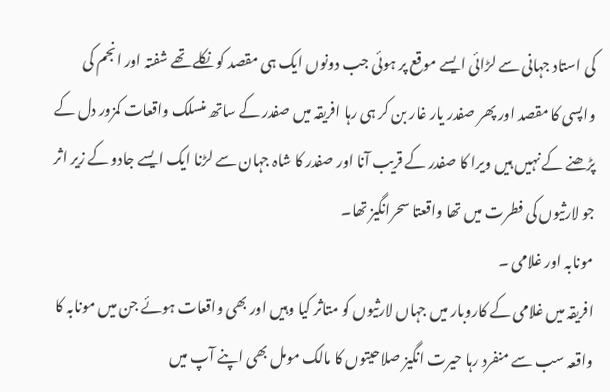کی استاد جہانی سے لڑائی ایسے موقع پر ہوئی جب دونوں ایک ہی مقصد کو نکلے تھے شفتہ اور انجم کی واپسی کا مقصد اور پھر صفدر یار غار بن کر ہی رہا افریقہ میں صفدر کے ساتھ منسلک واقعات کمزور دل کے پڑھنے کے نہیں ہیں ویرا کا صفدر کے قریب آنا اور صفدر کا شاہ جہان سے لڑنا ایک ایسے جادو کے زیر اثر جو لارثیوں کی فطرت میں تھا واقعتا سحرانگیز تھا۔
مونابہ اور غلامی ۔
افریقہ میں غلامی کے کاروبار میں جہاں لارثیوں کو متاثر کیا وہیں اور بھی واقعات ہوئے جن میں مونابہ کا واقعہ سب سے منفرد رہا حیرت انگیز صلاحیتوں کا مالک مومل بھی اپنے آپ میں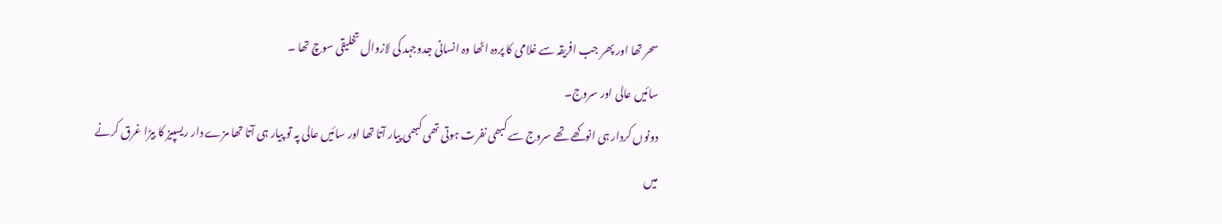سحر تھا اور پھر جب افریقہ سے غلامی کا پردہ اٹھا وہ انسانی جدوجہد کی لازوال تخلیقی سوچ تھا ۔
سائیں عالی اور سروج۔
دونوں کردار ہی انوکھے تھے سروج سے کبھی نفرت ہوتی تھی کبھی پیار آتا تھا اور سائیں عالی پہ تو پیار ہی آتا تھا مزے دار ریسپیز کا بیڑا غرق کرنے میں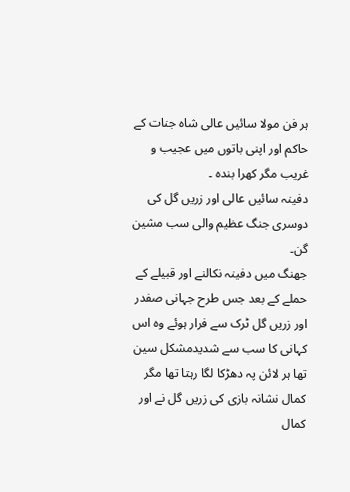ہر فن مولا سائیں عالی شاہ جنات کے حاکم اور اپنی باتوں میں عجیب و غریب مگر کھرا بندہ ۔
دفینہ سائیں عالی اور زریں گل کی دوسری جنگ عظیم والی سب مشین گن۔
جھنگ میں دفینہ نکالنے اور قبیلے کے حملے کے بعد جس طرح جہانی صفدر اور زریں گل ٹرک سے فرار ہوئے وہ اس کہانی کا سب سے شدیدمشکل سین تھا ہر لائن پہ دھڑکا لگا رہتا تھا مگر کمال نشانہ بازی کی زریں گل نے اور کمال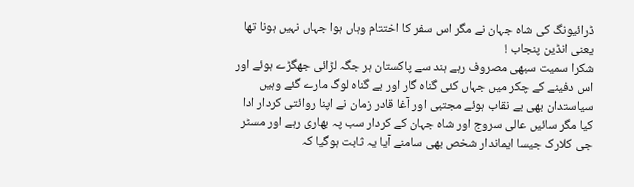ڈرائیونگ کی شاہ جہان نے مگر اس سفر کا اختتام وہاں ہوا جہاں نہیں ہونا تھا یعنی انڈین پنجاب !
شکرا سمیت سبھی مصروف رہے ہند سے پاکستان ہر جگہ لڑائی جھگڑے ہوئے اور اس دفینے کے چکر میں جہاں کئی گناہ گار اور بے گناہ لوگ مارے گئے وہیں سیاستدان بھی بے نقاب ہوئے مجتبی اور آغا قادر زمان نے اپنا روائتی کردار ادا کیا مگر سائیں عالی سروج اور شاہ جہان کے کردار سب پہ بھاری رہے اور مسٹر جی کلارک جیسا ایماندار شخص بھی سامنے آیا یہ ثابت ہوگیا کہ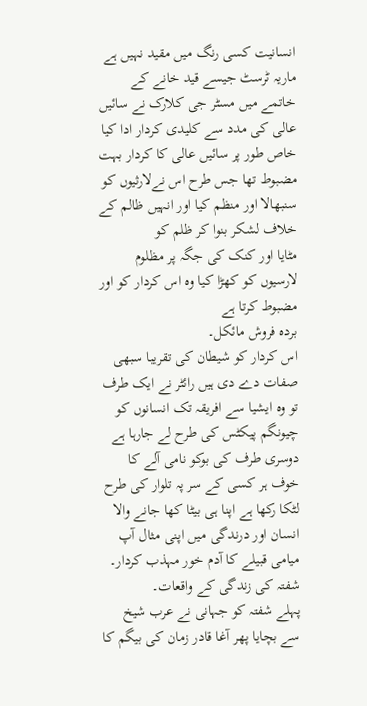انسانیت کسی رنگ میں مقید نہیں ہے ماریہ ٹرسٹ جیسے قید خانے کے خاتمے میں مسٹر جی کلارک نے سائیں عالی کی مدد سے کلیدی کردار ادا کیا خاص طور پر سائیں عالی کا کردار بہت مضبوط تھا جس طرح اس نےلارثیوں کو سنبھالا اور منظم کیا اور انہیں ظالم کے خلاف لشکر بنوا کر ظلم کو
مٹایا اور کنک کی جگہ پر مظلوم لارسیوں کو کھڑا کیا وہ اس کردار کو اور مضبوط کرتا ہے
بردہ فروش مائکل۔
اس کردار کو شیطان کی تقریبا سبھی صفات دے دی ہیں رائٹر نے ایک طرف تو وہ ایشیا سے افریقہ تک انسانوں کو چیونگم پیکٹس کی طرح لے جارہا ہے دوسری طرف کی بوکو نامی آلے کا خوف ہر کسی کے سر پہ تلوار کی طرح لٹکا رکھا ہے اپنا ہی بیٹا کھا جانے والا انسان اور درندگی میں اپنی مثال آپ میامی قبیلے کا آدم خور مہذب کردار۔
شفتہ کی زندگی کے واقعات۔
پہلے شفتہ کو جہانی نے عرب شیخ سے بچایا پھر آغا قادر زمان کی بیگم کا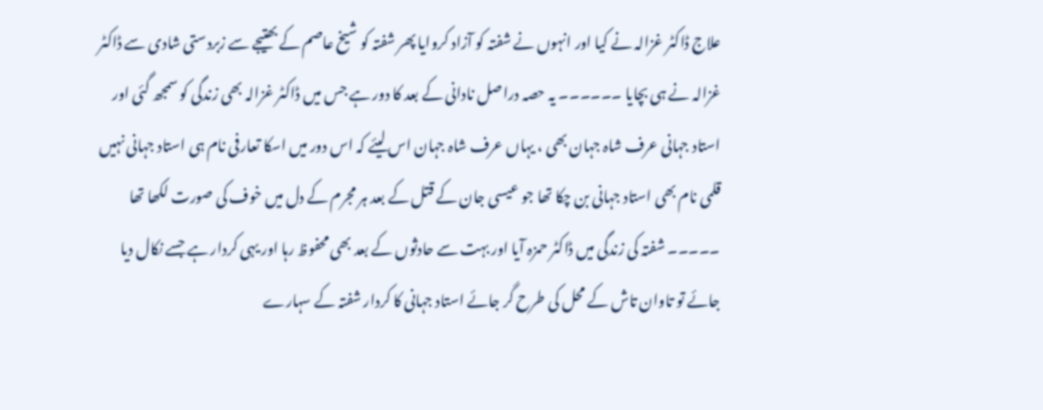علاج ڈاکٹر غزالہ نے کیا اور انہوں نے شفتہ کو آزاد کروایا پھر شفتہ کو شیخ عاصم کے بھتیجے سے زبردستی شادی سے ڈاکٹر غزالہ نے ہی بچایا ۔۔۔۔۔۔ یہ حصہ دراصل نادانی کے بعد کا دور ہے جس میں ڈاکٹر غزالہ بھی زندگی کو سمجھ گئی اور استاد جہانی عرف شاہ جہان بھی ، یہاں عرف شاہ جہان اس لیئے کہ اس دور میں اسکا تعارفی نام ہی استاد جہانی نہیں قلمی نام بھی استاد جہانی بن چکا تھا جو عیسی جان کے قتل کے بعد ہر مجرم کے دل میں خوف کی صورت لکھا تھا ۔۔۔۔۔ شفتہ کی زندگی میں ڈاکٹر حمزہ آیا اور بہت سے حادثوں کے بعد بھی محفوظ رہا اور یہی کردار ہے جسے نکال دیا جائے تو تاوان تاش کے محل کی طرح گر جائے استاد جہانی کا کردار شفتہ کے سہارے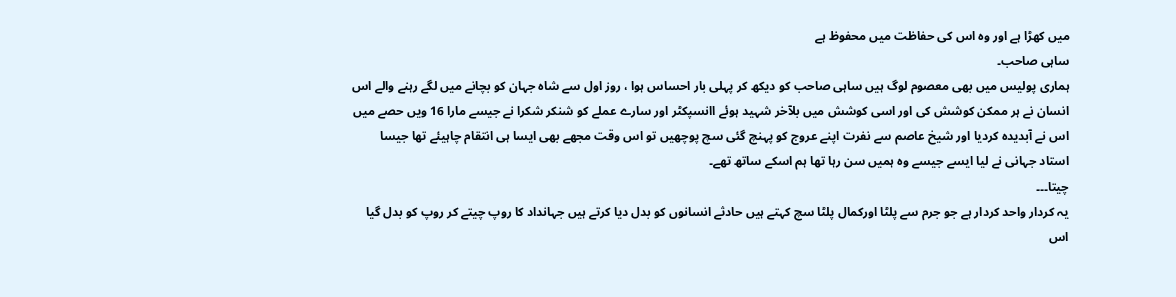میں کھڑا ہے اور وہ اس کی حفاظت میں محفوظ ہے
ساہی صاحب۔
ہماری پولیس میں بھی معصوم لوگ ہیں ساہی صاحب کو دیکھ کر پہلی بار احساس ہوا ، روز اول سے شاہ جہان کو بچانے میں لگے رہنے والے اس انسان نے ہر ممکن کوشش کی اور اسی کوشش میں بلآخر شہید ہوئے اانسپکٹر اور سارے عملے کو شنکر شکرا نے جیسے مارا 16 ویں حصے میں اس نے آبدیدہ کردیا اور شیخ عاصم سے نفرت اپنے عروج کو پہنچ گئی سچ پوچھیں تو اس وقت مجھے بھی ایسا ہی انتقام چاہیئے تھا جیسا استاد جہانی نے لیا ایسے جیسے وہ ہمیں سن رہا تھا ہم اسکے ساتھ تھے۔
چیتا۔۔۔
یہ کردار واحد کردار ہے جو جرم سے پلٹا اورکمال پلٹا سچ کہتے ہیں حادثے انسانوں کو بدل دیا کرتے ہیں جہانداد کا روپ چیتے کر روپ کو بدل گیا اس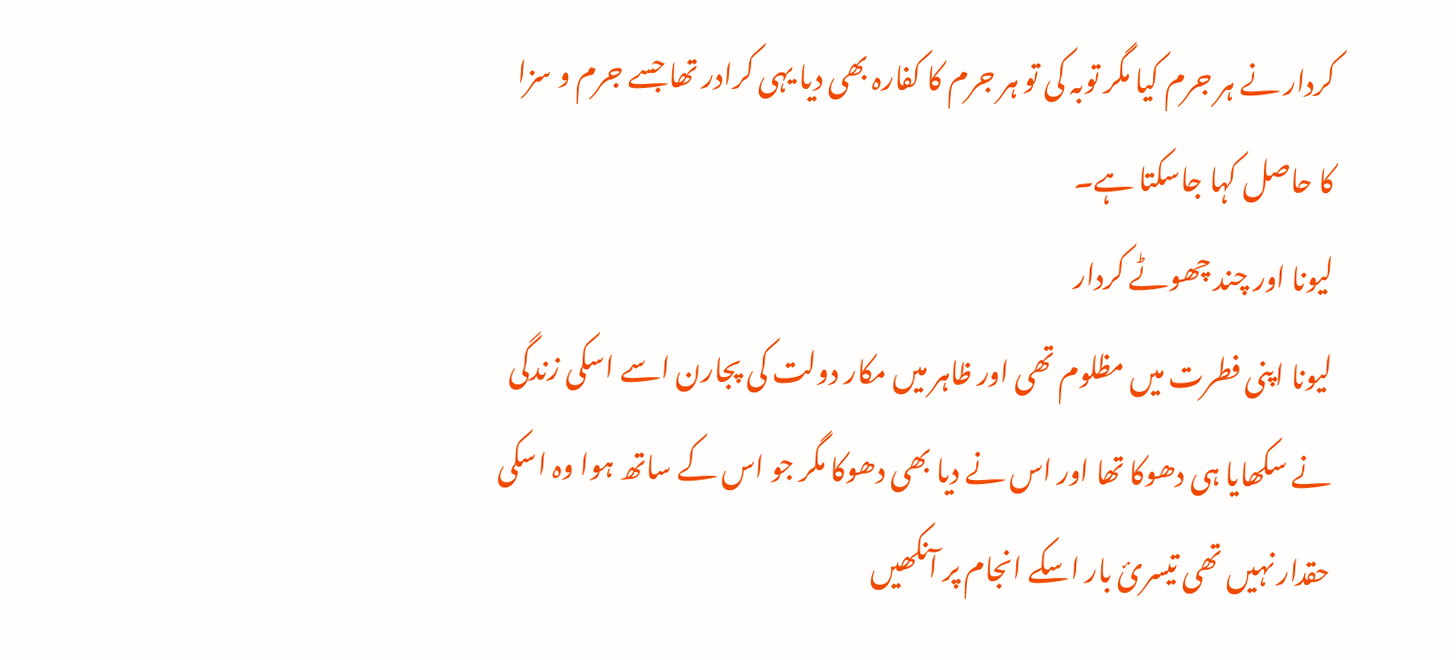کردار نے ہر جرم کیا مگر توبہ کی تو ہر جرم کا کفارہ بھی دیا یہی کرادر تھا جسے جرم و سزا کا حاصل کہا جاسکتا ہے۔
لیونا اور چند چھوٹے کردار
لیونا اپنی فطرت میں مظلوم تھی اور ظاہر میں مکار دولت کی پجارن اسے اسکی زندگی نے سکھایا ہی دھوکا تھا اور اس نے دیا بھی دھوکا مگر جو اس کے ساتھ ہوا وہ اسکی حقدار نہیں تھی تیسرئ بار اسکے انجام پر آنکھیں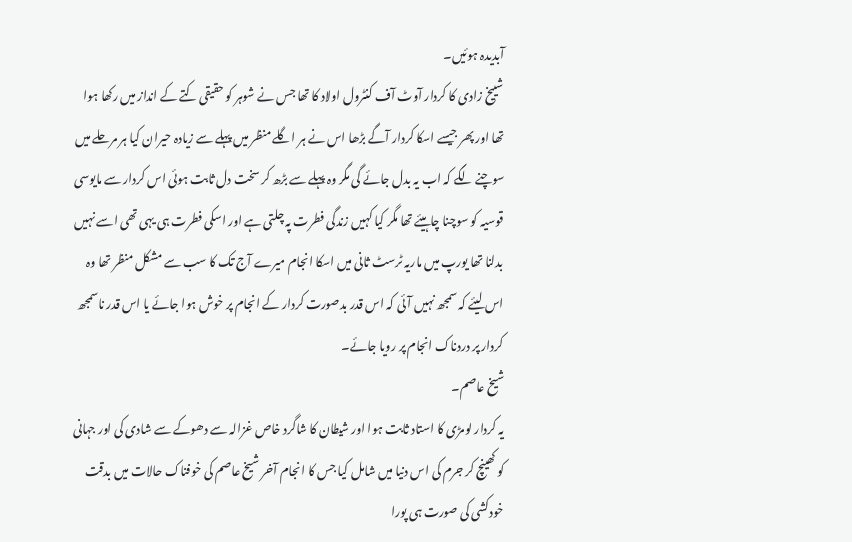آبدیدہ ہوئیں۔
شییخ زادی کا کردار آوٹ آف کنٹرول اولاد کا تھا جس نے شوہر کو حقیقی کتے کے انداز میں رکھا ہوا تھا اور پھر جیسے اسکا کردار آگے بڑھا اس نے ہر اگلے منظر میں پہلے سے زیادہ حیران کیا ہر مرحلے میں سوچنے لگے کہ اب یہ بدل جائے گی مگر وہ پہلے سے بڑھ کر سخت دل ثابت ہوئی اس کردار سے مایوسی قوسیہ کو سوچنا چاہیئے تھا مگر کیا کہیں زندگی فطرت پہ چلتی ہے اور اسکی فطرت ہی یہی تھی اسے نہیں بدلنا تھا یورپ میں ماریہ ٹرسٹ ثانی میں اسکا انجام میرے آج تک کا سب سے مشکل منظر تھا وہ اس لیئے کہ سمجھ نہیں آئی کہ اس قدر بدصورت کردار کے انجام پر خوش ہوا جائے یا اس قدر ناسمجھ کردار پر دردناک انجام پر رویا جائے۔
شیخ عاصم۔
یہ کردار لومڑی کا استاد ثابت ہوا اور شیطان کا شاگرد خاص غزالہ سے دھوکے سے شادی کی اور جہانی کو کھینچ کر جرم کی اس دنیا میں شامل کیا جس کا انجام آخر شیخ عاصم کی خوفناک حالات میں بدقت خودکشی کی صورت ہی پورا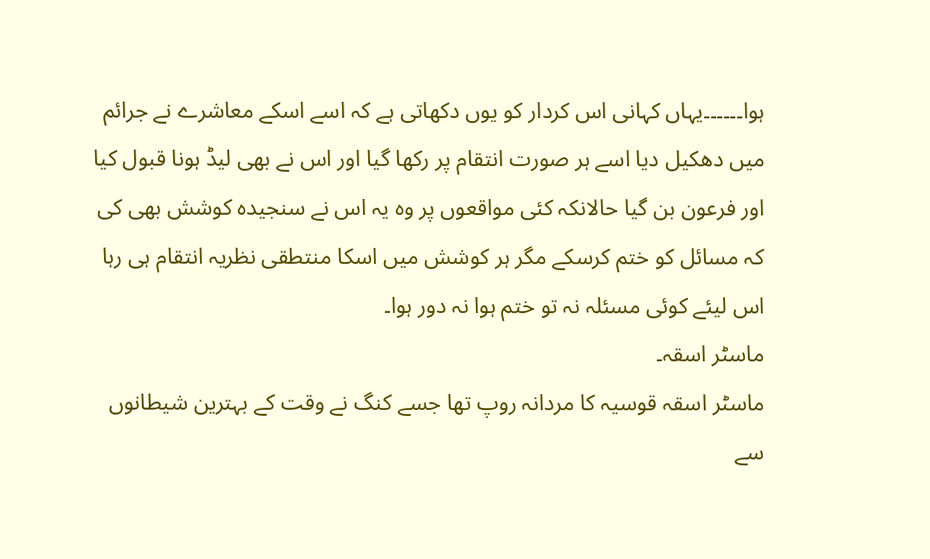ہوا۔۔۔۔۔۔یہاں کہانی اس کردار کو یوں دکھاتی ہے کہ اسے اسکے معاشرے نے جرائم میں دھکیل دیا اسے ہر صورت انتقام پر رکھا گیا اور اس نے بھی لیڈ ہونا قبول کیا اور فرعون بن گیا حالانکہ کئی مواقعوں پر وہ یہ اس نے سنجیدہ کوشش بھی کی کہ مسائل کو ختم کرسکے مگر ہر کوشش میں اسکا منتطقی نظریہ انتقام ہی رہا اس لیئے کوئی مسئلہ نہ تو ختم ہوا نہ دور ہوا۔
ماسٹر اسقہ۔
ماسٹر اسقہ قوسیہ کا مردانہ روپ تھا جسے کنگ نے وقت کے بہترین شیطانوں سے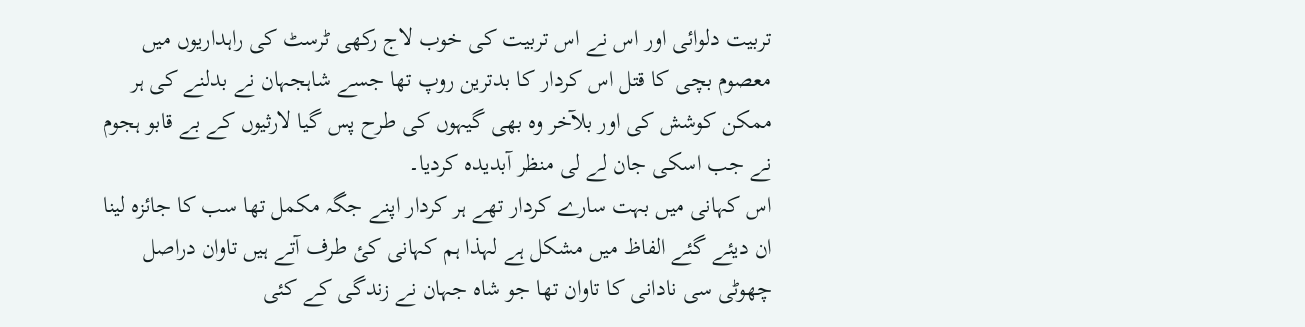تربیت دلوائی اور اس نے اس تربیت کی خوب لاج رکھی ٹرسٹ کی راہداریوں میں معصوم بچی کا قتل اس کردار کا بدترین روپ تھا جسے شاہجہان نے بدلنے کی ہر ممکن کوشش کی اور بلآخر وہ بھی گیہوں کی طرح پس گیا لارثیوں کے بے قابو ہجوم نے جب اسکی جان لے لی منظر آبدیدہ کردیا۔
اس کہانی میں بہت سارے کردار تھے ہر کردار اپنے جگہ مکمل تھا سب کا جائزہ لینا ان دیئے گئے الفاظ میں مشکل ہے لہذا ہم کہانی کئ طرف آتے ہیں تاوان دراصل چھوٹی سی نادانی کا تاوان تھا جو شاہ جہان نے زندگی کے کئی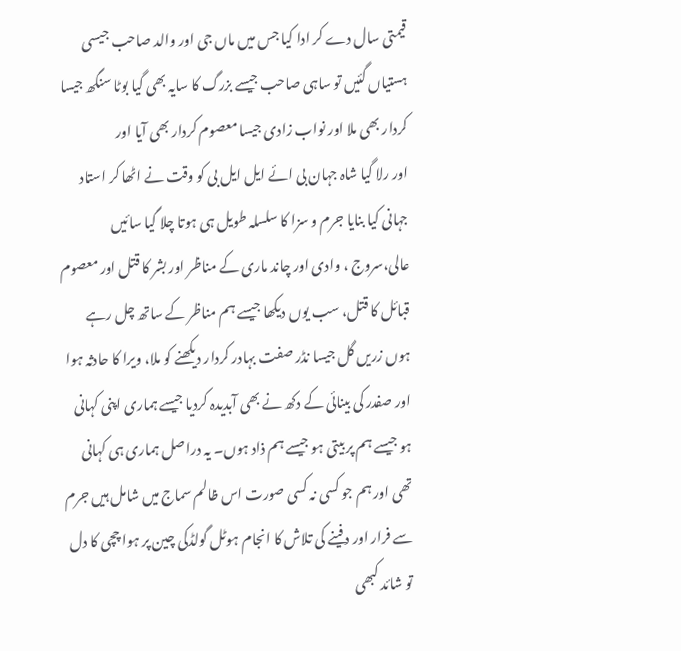قیمتی سال دے کر ادا کیا جس میں ماں جی اور والد صاحب جیسی ہستیاں گئیں تو ساہی صاحب جیسے بزرگ کا سایہ بھی گیا بوٹا سنگھ جیسا کردار بھی ملا اور نواب زادی جیسا معصوم کردار بھی آیا اور
اور رلا گیا شاہ جہان بی ائے ایل ایل بی کو وقت نے اٹھا کر استاد جہانی کیا بنایا جرم و سزا کا سلسلہ طویل ہی ہوتا چلا گیا سائیں عالی،سروج ، وادی اور چاند ماری کے مناظر اور بشر کا قتل اور معصوم قبائل کا قتل، سب یوں دیکھا جیسے ہم مناظر کے ساتھ چل رہے ہوں زریں گل جیسا نڈر صفت بہادر کردار دیکھنے کو ملا، ویرا کا حادثہ ہوا اور صفدر کی بینائی کے دکھ نے بھی آبدیدہ کردیا جیسے ہماری اپنی کہانی ہو جیسے ہم پر بیتی ہو جیسے ہم ذاد ہوں۔ یہ دراصل ہماری ہی کہانی تھی اور ہم جو کسی نہ کسی صورت اس ظالم سماج میں شامل ہیں جرم سے فرار اور دفینے کی تلاش کا انجام ہوٹل گولڈکی چین پر ہوا چچی کا دل تو شائد کبھی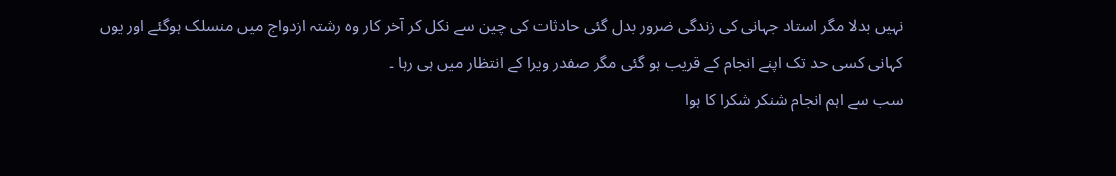نہیں بدلا مگر استاد جہانی کی زندگی ضرور بدل گئی حادثات کی چین سے نکل کر آخر کار وہ رشتہ ازدواج میں منسلک ہوگئے اور یوں کہانی کسی حد تک اپنے انجام کے قریب ہو گئی مگر صفدر ویرا کے انتظار میں ہی رہا ۔
سب سے اہم انجام شنکر شکرا کا ہوا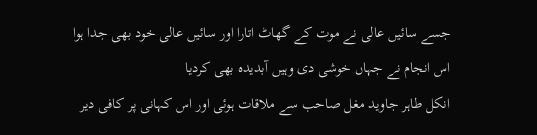جسے سائیں عالی نے موت کے گھاٹ اتارا اور سائیں عالی خود بھی جدا ہوا اس انجام نے جہاں خوشی دی وہیں آبدیدہ بھی کردیا
انکل طاہر جاوید مغل صاحب سے ملاقات ہوئی اور اس کہانی پر کافی دیر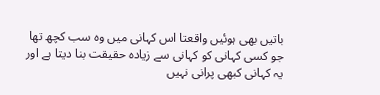باتیں بھی ہوئیں واقعتا اس کہانی میں وہ سب کچھ تھا جو کسی کہانی کو کہانی سے زیادہ حقیقت بنا دیتا ہے اور یہ کہانی کبھی پرانی نہیں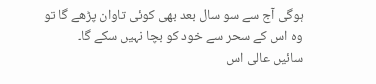ہوگی آج سے سو سال بعد بھی کوئی تاوان پڑھے گا تو وہ اس کے سحر سے خود کو بچا نہیں سکے گا۔
سائیں عالی اس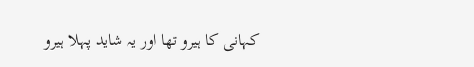کہانی کا ہیرو تھا اور یہ شاید پہلا ہیرو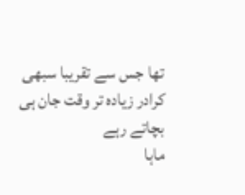تھا جس سے تقریبا سبھی کرادر زیادہ تر وقت جان ہی بچاتے رہے
ماہا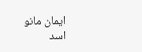ایمان مانو اسد